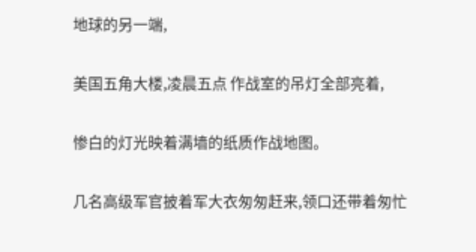地球的另一端,

美国五角大楼,凌晨五点 作战室的吊灯全部亮着,

惨白的灯光映着满墙的纸质作战地图。

几名高级军官披着军大衣匆匆赶来,领口还带着匆忙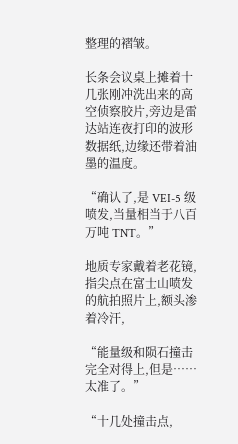整理的褶皱。

长条会议桌上摊着十几张刚冲洗出来的高空侦察胶片,旁边是雷达站连夜打印的波形数据纸,边缘还带着油墨的温度。

“确认了,是 VEI-5 级喷发,当量相当于八百万吨 TNT。”

地质专家戴着老花镜,指尖点在富士山喷发的航拍照片上,额头渗着冷汗,

“能量级和陨石撞击完全对得上,但是…… 太准了。”

“十几处撞击点,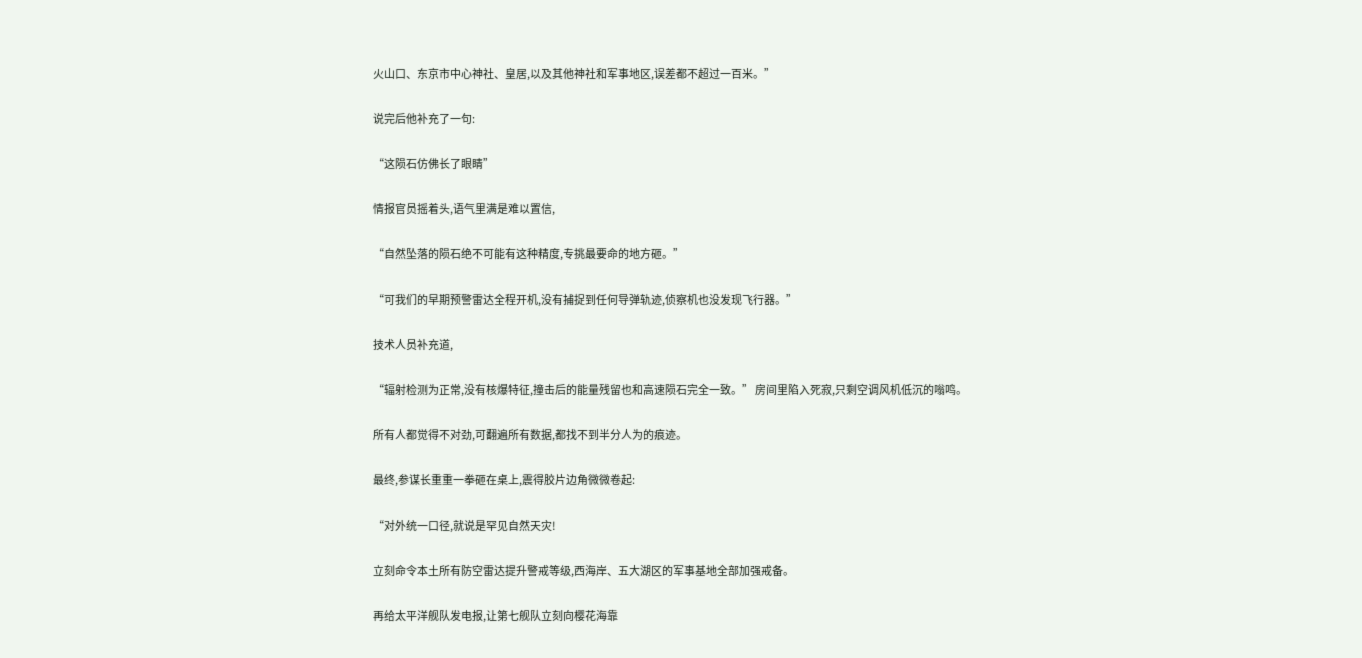火山口、东京市中心神社、皇居,以及其他神社和军事地区,误差都不超过一百米。”

说完后他补充了一句:

“这陨石仿佛长了眼睛”

情报官员摇着头,语气里满是难以置信,

“自然坠落的陨石绝不可能有这种精度,专挑最要命的地方砸。”

“可我们的早期预警雷达全程开机,没有捕捉到任何导弹轨迹,侦察机也没发现飞行器。”

技术人员补充道,

“辐射检测为正常,没有核爆特征,撞击后的能量残留也和高速陨石完全一致。” 房间里陷入死寂,只剩空调风机低沉的嗡鸣。

所有人都觉得不对劲,可翻遍所有数据,都找不到半分人为的痕迹。

最终,参谋长重重一拳砸在桌上,震得胶片边角微微卷起:

“对外统一口径,就说是罕见自然天灾!

立刻命令本土所有防空雷达提升警戒等级,西海岸、五大湖区的军事基地全部加强戒备。

再给太平洋舰队发电报,让第七舰队立刻向樱花海靠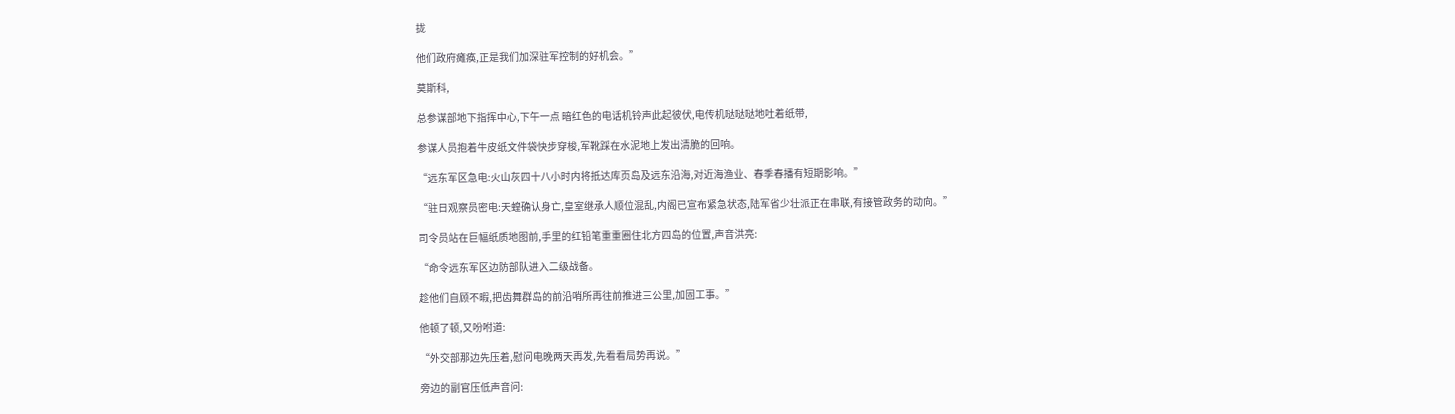拢

他们政府瘫痪,正是我们加深驻军控制的好机会。”

莫斯科,

总参谋部地下指挥中心,下午一点 暗红色的电话机铃声此起彼伏,电传机哒哒哒地吐着纸带,

参谋人员抱着牛皮纸文件袋快步穿梭,军靴踩在水泥地上发出清脆的回响。

“远东军区急电:火山灰四十八小时内将抵达库页岛及远东沿海,对近海渔业、春季春播有短期影响。”

“驻日观察员密电:天蝗确认身亡,皇室继承人顺位混乱,内阁已宣布紧急状态,陆军省少壮派正在串联,有接管政务的动向。”

司令员站在巨幅纸质地图前,手里的红铅笔重重圈住北方四岛的位置,声音洪亮:

“命令远东军区边防部队进入二级战备。

趁他们自顾不暇,把齿舞群岛的前沿哨所再往前推进三公里,加固工事。”

他顿了顿,又吩咐道:

“外交部那边先压着,慰问电晚两天再发,先看看局势再说。”

旁边的副官压低声音问: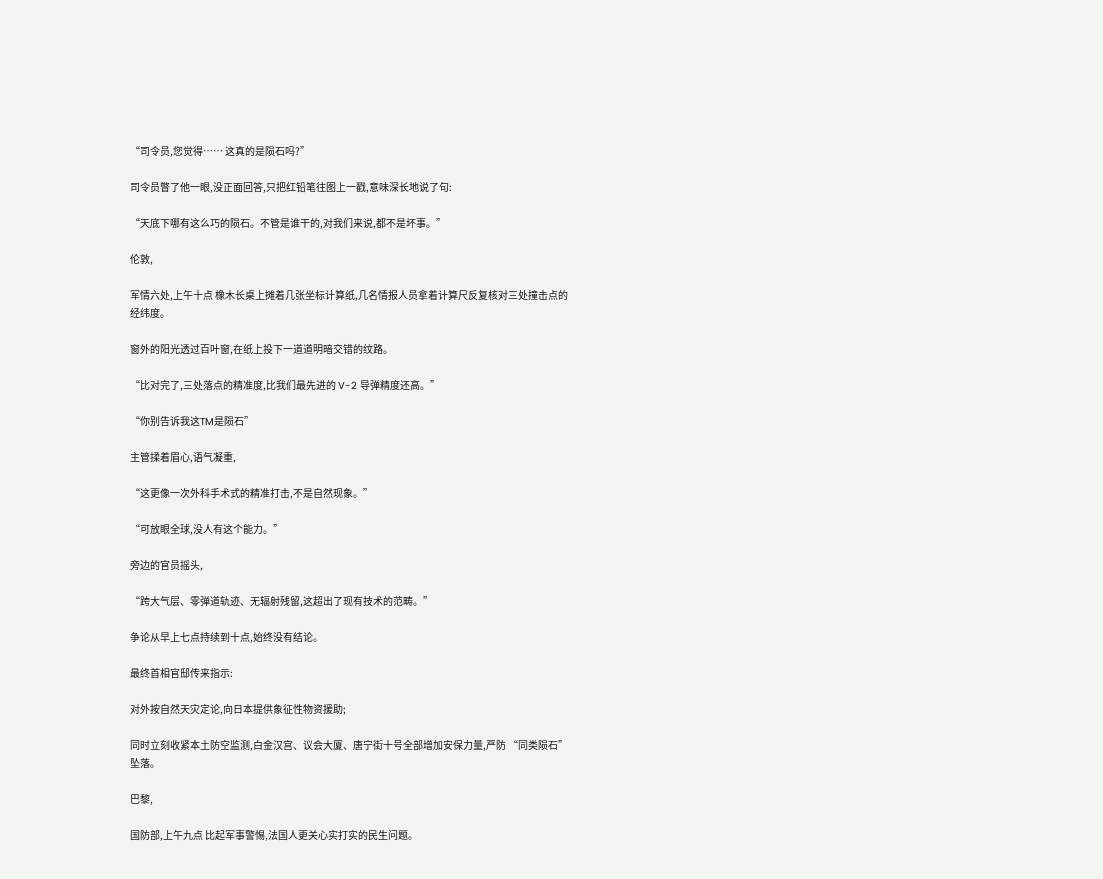“司令员,您觉得…… 这真的是陨石吗?”

司令员瞥了他一眼,没正面回答,只把红铅笔往图上一戳,意味深长地说了句:

“天底下哪有这么巧的陨石。不管是谁干的,对我们来说,都不是坏事。”

伦敦,

军情六处,上午十点 橡木长桌上摊着几张坐标计算纸,几名情报人员拿着计算尺反复核对三处撞击点的经纬度。

窗外的阳光透过百叶窗,在纸上投下一道道明暗交错的纹路。

“比对完了,三处落点的精准度,比我们最先进的 V-2 导弹精度还高。”

“你别告诉我这TM是陨石”

主管揉着眉心,语气凝重,

“这更像一次外科手术式的精准打击,不是自然现象。”

“可放眼全球,没人有这个能力。”

旁边的官员摇头,

“跨大气层、零弹道轨迹、无辐射残留,这超出了现有技术的范畴。”

争论从早上七点持续到十点,始终没有结论。

最终首相官邸传来指示:

对外按自然天灾定论,向日本提供象征性物资援助;

同时立刻收紧本土防空监测,白金汉宫、议会大厦、唐宁街十号全部增加安保力量,严防 “同类陨石” 坠落。

巴黎,

国防部,上午九点 比起军事警惕,法国人更关心实打实的民生问题。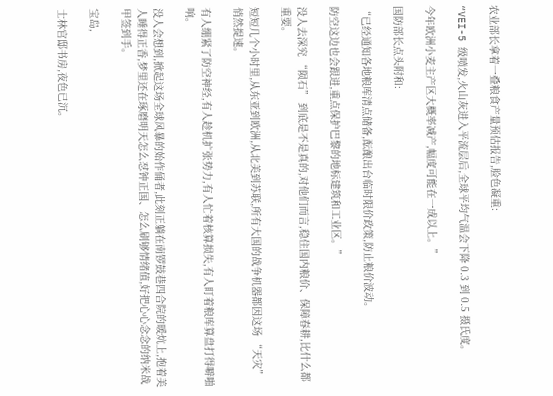农业部长拿着一叠粮食产量预估报告,脸色凝重:

“VEI-5 级喷发,火山灰进入平流层后,全球平均气温会下降 0.3 到 0.5 摄氏度。

今年欧洲小麦主产区大概率减产,幅度可能在一成以上。”

国防部长点头附和:

“已经通知各地粮库清点储备,酝酿出台临时限价政策,防止粮价波动。

防空这边也会跟进,重点保护巴黎的地标建筑和工业区。”

没人去深究 “陨石” 到底是不是真的,对他们而言,稳住国内粮价、保障春耕,比什么都重要。

短短几个小时里,从东亚到欧洲,从北美到苏联,所有大国的战争机器都因这场 “天灾” 悄然提速。

有人绷紧了防空神经,有人趁机扩张势力,有人忙着核算损失,有人盯着粮库算盘打得噼啪响。

没人会想到,掀起这场全球风暴的始作俑者,此刻正躺在南锣鼓巷四合院的暖炕上,抱着美人睡得正香,梦里还在琢磨明天怎么怼钟正国、怎么刷够情绪值,好把心心念念的纳米战甲签到手。

宝岛,

士林官邸书房,夜色已沉。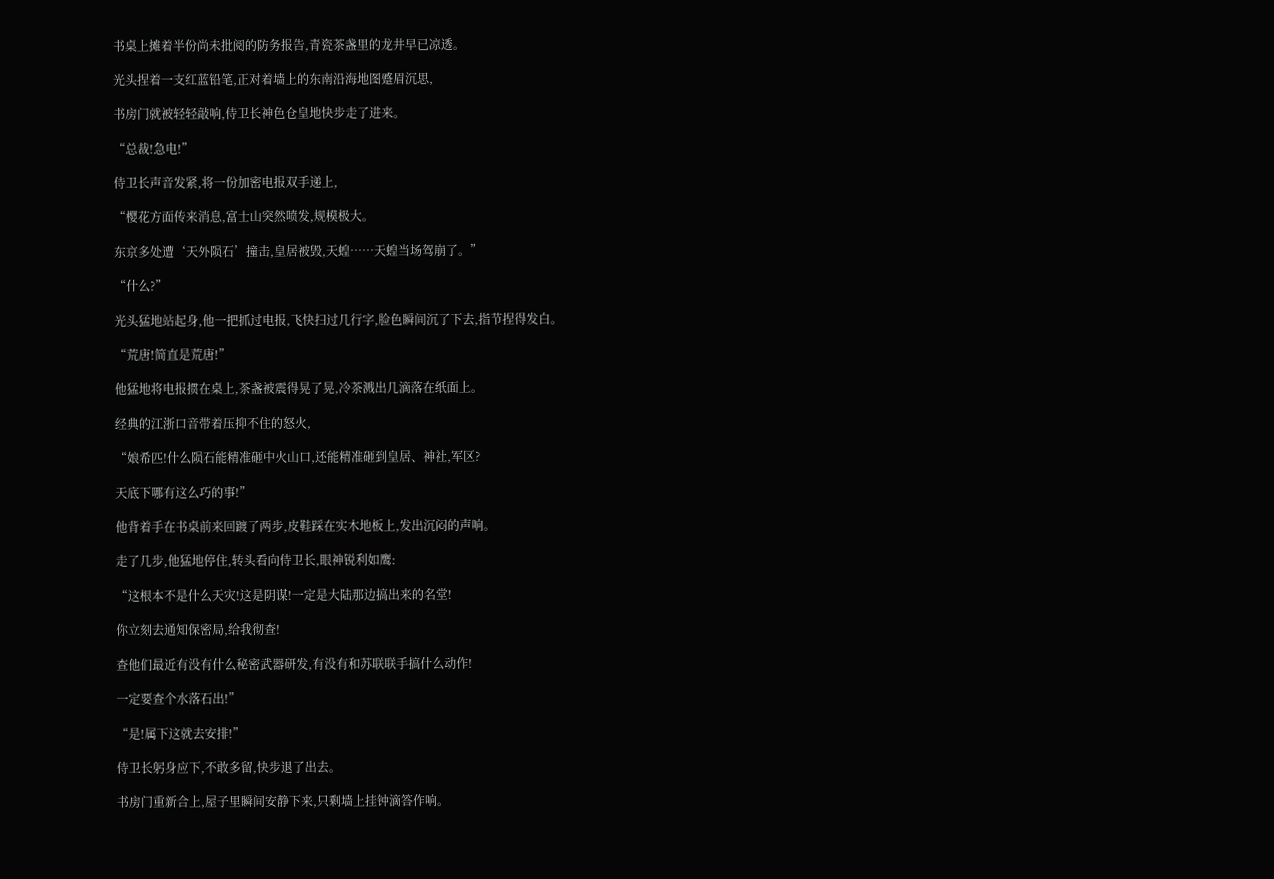书桌上摊着半份尚未批阅的防务报告,青瓷茶盏里的龙井早已凉透。

光头捏着一支红蓝铅笔,正对着墙上的东南沿海地图蹙眉沉思,

书房门就被轻轻敲响,侍卫长神色仓皇地快步走了进来。

“总裁!急电!”

侍卫长声音发紧,将一份加密电报双手递上,

“樱花方面传来消息,富士山突然喷发,规模极大。

东京多处遭‘天外陨石’撞击,皇居被毁,天蝗……天蝗当场驾崩了。”

“什么?”

光头猛地站起身,他一把抓过电报,飞快扫过几行字,脸色瞬间沉了下去,指节捏得发白。

“荒唐!简直是荒唐!”

他猛地将电报掼在桌上,茶盏被震得晃了晃,冷茶溅出几滴落在纸面上。

经典的江浙口音带着压抑不住的怒火,

“娘希匹!什么陨石能精准砸中火山口,还能精准砸到皇居、神社,军区?

天底下哪有这么巧的事!”

他背着手在书桌前来回踱了两步,皮鞋踩在实木地板上,发出沉闷的声响。

走了几步,他猛地停住,转头看向侍卫长,眼神锐利如鹰:

“这根本不是什么天灾!这是阴谋!一定是大陆那边搞出来的名堂!

你立刻去通知保密局,给我彻查!

查他们最近有没有什么秘密武器研发,有没有和苏联联手搞什么动作!

一定要查个水落石出!”

“是!属下这就去安排!”

侍卫长躬身应下,不敢多留,快步退了出去。

书房门重新合上,屋子里瞬间安静下来,只剩墙上挂钟滴答作响。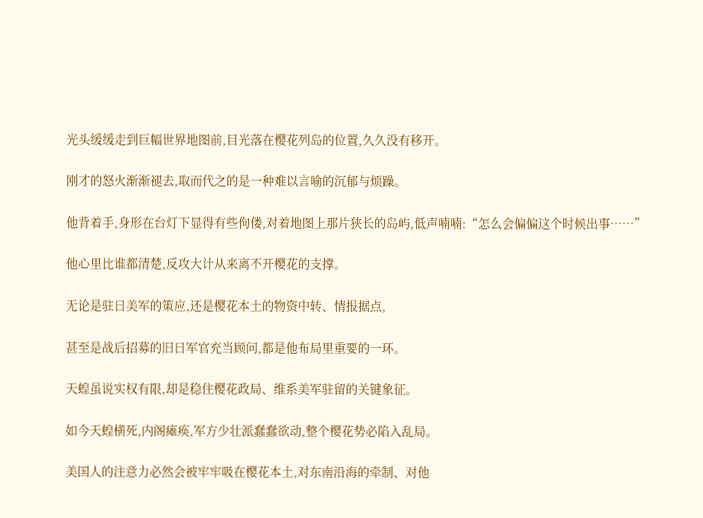光头缓缓走到巨幅世界地图前,目光落在樱花列岛的位置,久久没有移开。

刚才的怒火渐渐褪去,取而代之的是一种难以言喻的沉郁与烦躁。

他背着手,身形在台灯下显得有些佝偻,对着地图上那片狭长的岛屿,低声喃喃:“怎么会偏偏这个时候出事……”

他心里比谁都清楚,反攻大计从来离不开樱花的支撑。

无论是驻日美军的策应,还是樱花本土的物资中转、情报据点,

甚至是战后招募的旧日军官充当顾问,都是他布局里重要的一环。

天蝗虽说实权有限,却是稳住樱花政局、维系美军驻留的关键象征。

如今天蝗横死,内阁瘫痪,军方少壮派蠢蠢欲动,整个樱花势必陷入乱局。

美国人的注意力必然会被牢牢吸在樱花本土,对东南沿海的牵制、对他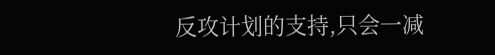反攻计划的支持,只会一减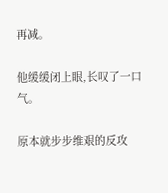再减。

他缓缓闭上眼,长叹了一口气。

原本就步步维艰的反攻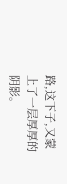路,这下子,又蒙上了一层厚厚的阴影。